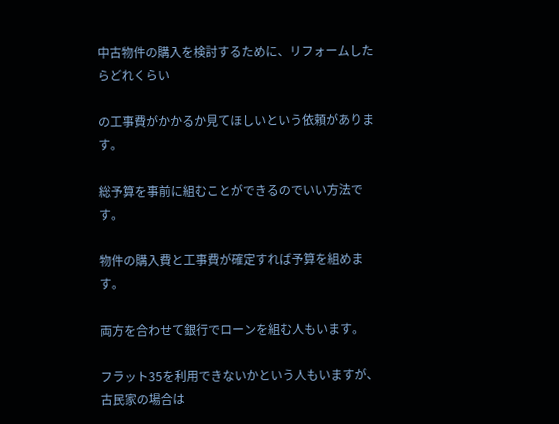中古物件の購入を検討するために、リフォームしたらどれくらい

の工事費がかかるか見てほしいという依頼があります。

総予算を事前に組むことができるのでいい方法です。

物件の購入費と工事費が確定すれば予算を組めます。

両方を合わせて銀行でローンを組む人もいます。

フラット35を利用できないかという人もいますが、古民家の場合は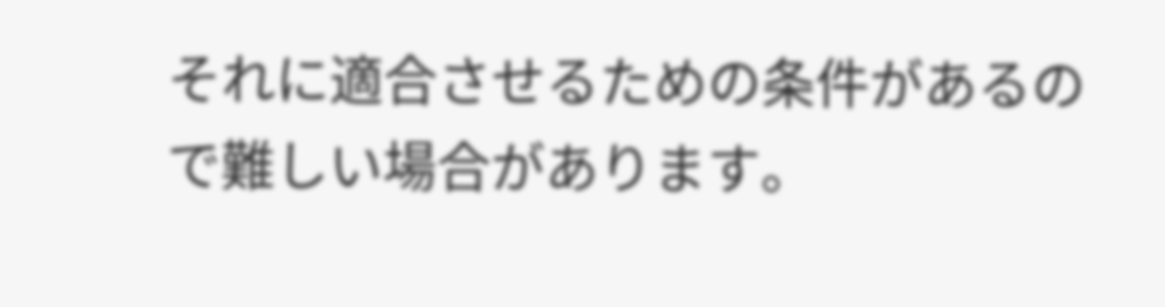それに適合させるための条件があるので難しい場合があります。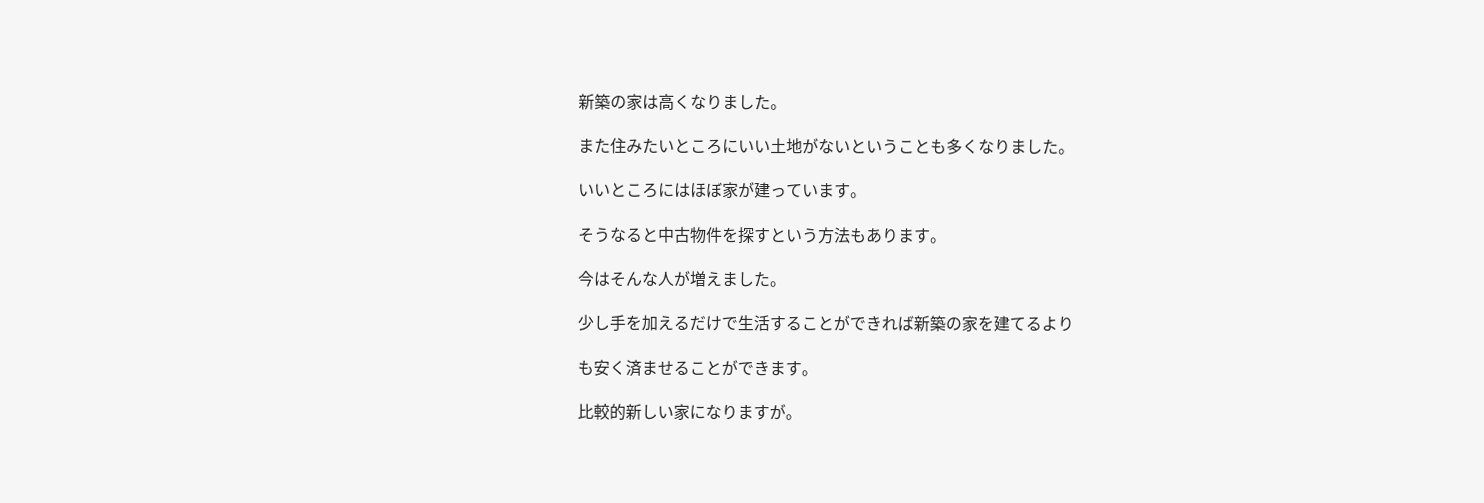新築の家は高くなりました。

また住みたいところにいい土地がないということも多くなりました。

いいところにはほぼ家が建っています。

そうなると中古物件を探すという方法もあります。

今はそんな人が増えました。

少し手を加えるだけで生活することができれば新築の家を建てるより

も安く済ませることができます。

比較的新しい家になりますが。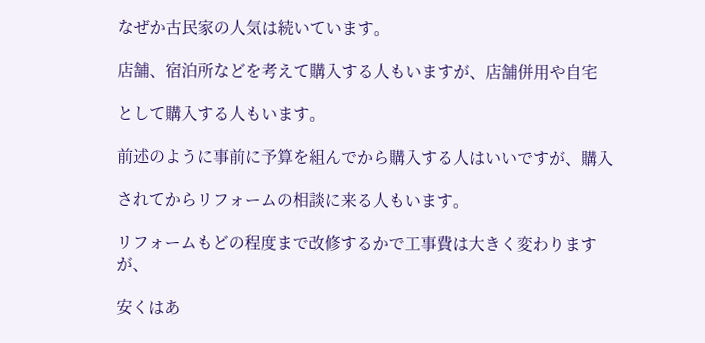なぜか古民家の人気は続いています。

店舗、宿泊所などを考えて購入する人もいますが、店舗併用や自宅

として購入する人もいます。

前述のように事前に予算を組んでから購入する人はいいですが、購入

されてからリフォームの相談に来る人もいます。

リフォームもどの程度まで改修するかで工事費は大きく変わりますが、

安くはあ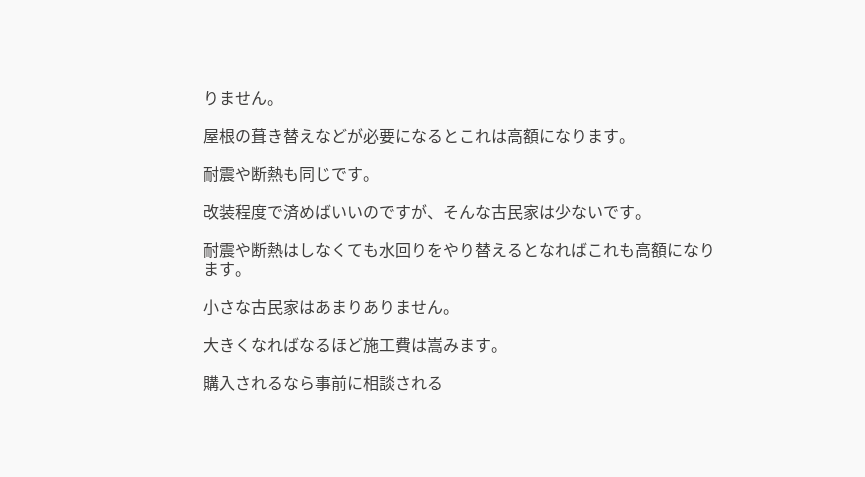りません。

屋根の葺き替えなどが必要になるとこれは高額になります。

耐震や断熱も同じです。

改装程度で済めばいいのですが、そんな古民家は少ないです。

耐震や断熱はしなくても水回りをやり替えるとなればこれも高額になります。

小さな古民家はあまりありません。

大きくなればなるほど施工費は嵩みます。

購入されるなら事前に相談される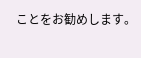ことをお勧めします。